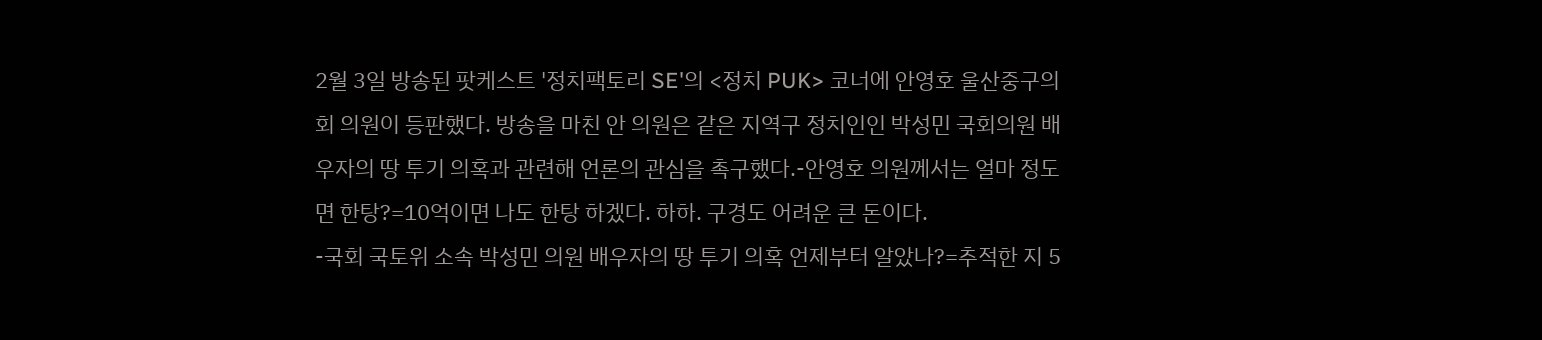2월 3일 방송된 팟케스트 '정치팩토리 SE'의 <정치 PUK> 코너에 안영호 울산중구의회 의원이 등판했다. 방송을 마친 안 의원은 같은 지역구 정치인인 박성민 국회의원 배우자의 땅 투기 의혹과 관련해 언론의 관심을 촉구했다.-안영호 의원께서는 얼마 정도면 한탕?=10억이면 나도 한탕 하겠다. 하하. 구경도 어려운 큰 돈이다.
-국회 국토위 소속 박성민 의원 배우자의 땅 투기 의혹 언제부터 알았나?=추적한 지 5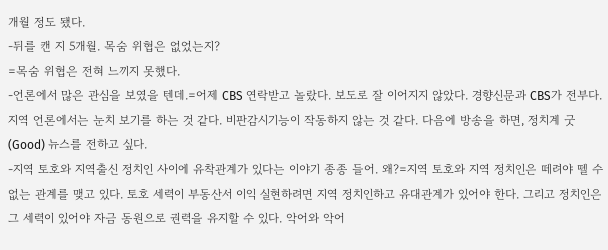개월 정도 됐다.
-뒤를 캔 지 5개월. 목숨 위협은 없었는지?
=목숨 위협은 전혀 느끼지 못했다.
-언론에서 많은 관심을 보였을 텐데.=어제 CBS 연락받고 놀랐다. 보도로 잘 이어지지 않았다. 경향신문과 CBS가 전부다. 지역 언론에서는 눈치 보기를 하는 것 같다. 비판감시기능이 작동하지 않는 것 같다. 다음에 방송을 하면, 정치계 굿(Good) 뉴스를 전하고 싶다.
-지역 토호와 지역출신 정치인 사이에 유착관계가 있다는 이야기 종종 들어. 왜?=지역 토호와 지역 정치인은 떼려야 뗄 수 없는 관계를 맺고 있다. 토호 세력이 부동산서 이익 실현하려면 지역 정치인하고 유대관계가 있어야 한다. 그리고 정치인은 그 세력이 있어야 자금 동원으로 권력을 유지할 수 있다. 악어와 악어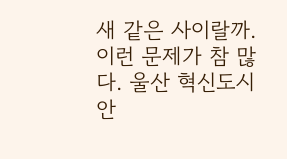새 같은 사이랄까. 이런 문제가 참 많다. 울산 혁신도시 안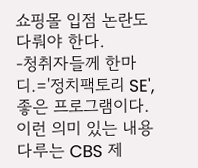쇼핑몰 입점 논란도 다뤄야 한다.
-청취자들께 한마디.='정치팩토리 SE', 좋은 프로그램이다. 이런 의미 있는 내용 다루는 CBS 제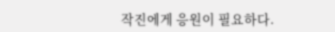작진에게 응원이 필요하다.